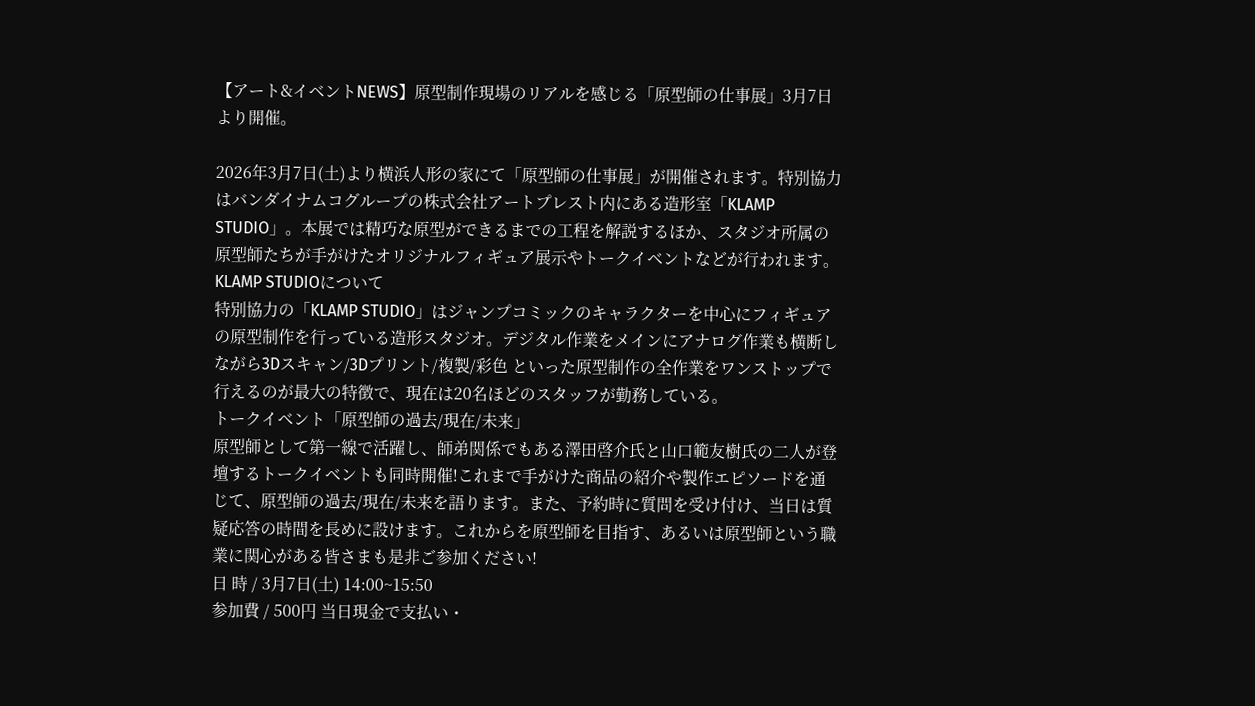【アート&イベントNEWS】原型制作現場のリアルを感じる「原型師の仕事展」3月7日より開催。

2026年3月7日(土)より横浜人形の家にて「原型師の仕事展」が開催されます。特別協力はバンダイナムコグループの株式会社アートプレスト内にある造形室「KLAMP STUDIO」。本展では精巧な原型ができるまでの工程を解説するほか、スタジオ所属の原型師たちが手がけたオリジナルフィギュア展示やトークイベントなどが行われます。
KLAMP STUDIOについて
特別協力の「KLAMP STUDIO」はジャンプコミックのキャラクターを中心にフィギュアの原型制作を行っている造形スタジオ。デジタル作業をメインにアナログ作業も横断しながら3Dスキャン/3Dプリント/複製/彩色 といった原型制作の全作業をワンストップで行えるのが最大の特徴で、現在は20名ほどのスタッフが勤務している。
トークイベント「原型師の過去/現在/未来」
原型師として第一線で活躍し、師弟関係でもある澤田啓介氏と山口範友樹氏の二人が登壇するトークイベントも同時開催!これまで手がけた商品の紹介や製作エピソードを通じて、原型師の過去/現在/未来を語ります。また、予約時に質問を受け付け、当日は質疑応答の時間を長めに設けます。これからを原型師を目指す、あるいは原型師という職業に関心がある皆さまも是非ご参加ください!
日 時 / 3月7日(土) 14:00~15:50
参加費 / 500円 当日現金で支払い・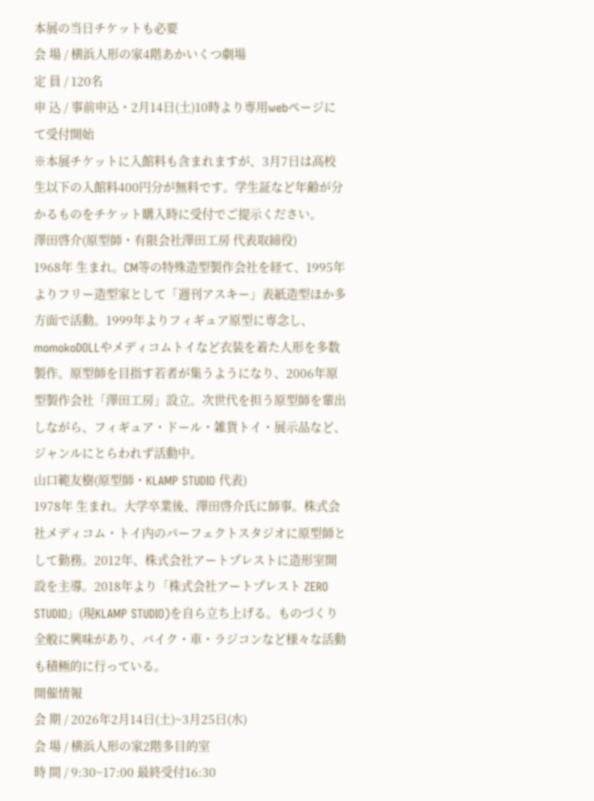本展の当日チケットも必要
会 場 / 横浜人形の家4階あかいくつ劇場
定 員 / 120名
申 込 / 事前申込・2月14日(土)10時より専用webページにて受付開始
※本展チケットに入館料も含まれますが、3月7日は高校生以下の入館料400円分が無料です。学生証など年齢が分かるものをチケット購入時に受付でご提示ください。
澤田啓介(原型師・有限会社澤田工房 代表取締役)
1968年 生まれ。CM等の特殊造型製作会社を経て、1995年よりフリー造型家として「週刊アスキー」表紙造型ほか多方面で活動。1999年よりフィギュア原型に専念し、momokoDOLLやメディコムトイなど衣装を着た人形を多数製作。原型師を目指す若者が集うようになり、2006年原型製作会社「澤田工房」設立。次世代を担う原型師を輩出しながら、フィギュア・ドール・雑貨トイ・展示品など、ジャンルにとらわれず活動中。
山口範友樹(原型師・KLAMP STUDIO 代表)
1978年 生まれ。大学卒業後、澤田啓介氏に師事。株式会社メディコム・トイ内のパーフェクトスタジオに原型師として勤務。2012年、株式会社アートプレストに造形室開設を主導。2018年より「株式会社アートプレスト ZERO STUDIO」(現KLAMP STUDIO)を自ら立ち上げる。ものづくり全般に興味があり、バイク・車・ラジコンなど様々な活動も積極的に行っている。
開催情報
会 期 / 2026年2月14日(土)~3月25日(水)
会 場 / 横浜人形の家2階多目的室
時 間 / 9:30~17:00 最終受付16:30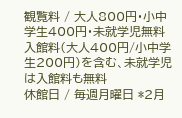観覧料 / 大人800円・小中学生400円・未就学児無料
入館料(大人400円/小中学生200円)を含む、未就学児は入館料も無料
休館日 / 毎週月曜日 *2月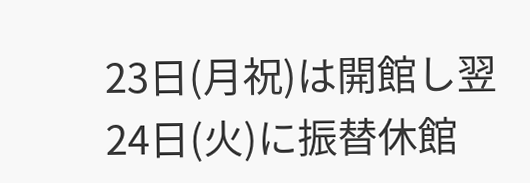23日(月祝)は開館し翌24日(火)に振替休館